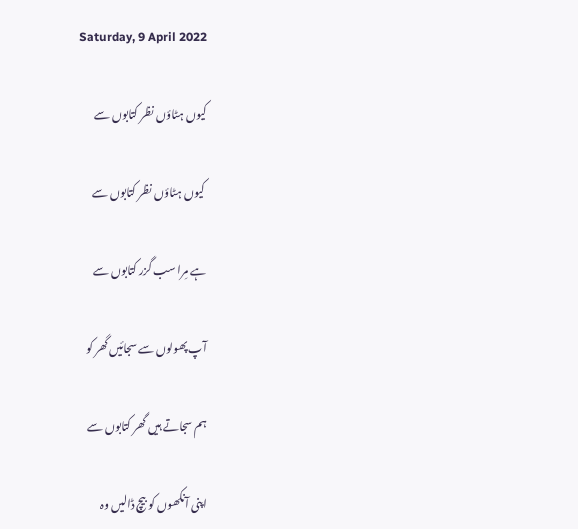Saturday, 9 April 2022

کیوں ہٹاؤں نظر کتابوں سے

 کیوں ہٹاؤں نظر کتابوں سے

ہے مِرا سب گزر کتابوں سے

آپ پھولوں سے سجائیں گھر کو

ہم سجاتے ہیں گھر کتابوں سے

اپنی آنکھوں کو بیچ ڈالیں وہ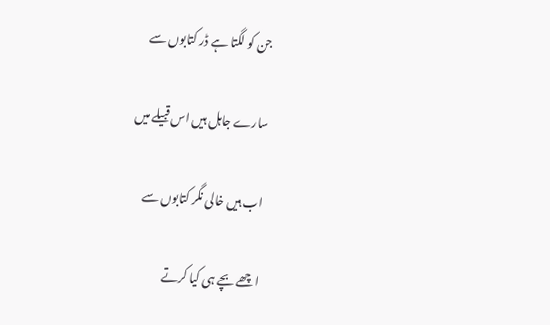جن کو لگتا ہے ڈر کتابوں سے

سارے جاہل ہیں اس قبیلے میں

اب ہیں خالی نگر کتابوں سے

اچھے بچے ہی کیا کرتے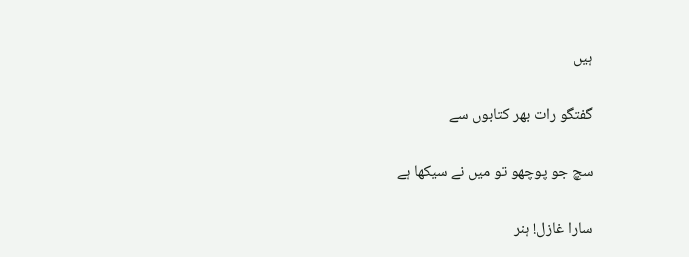ہیں

گفتگو رات بھر کتابوں سے

سچ جو پوچھو تو میں نے سیکھا ہے

سارا غازل! ہنر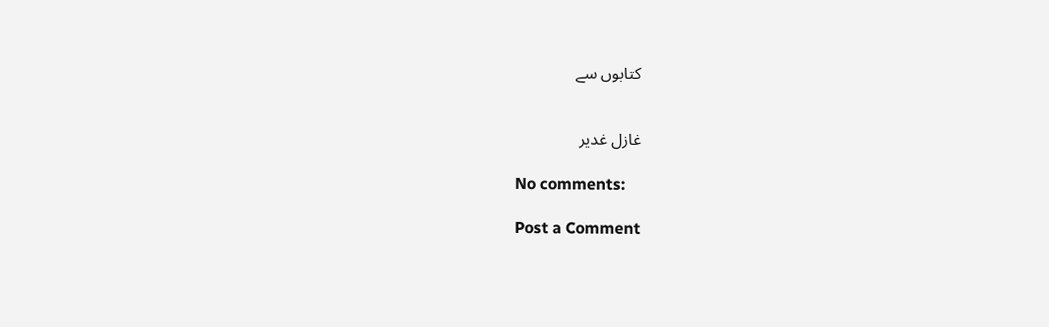کتابوں سے


غازل غدیر

No comments:

Post a Comment